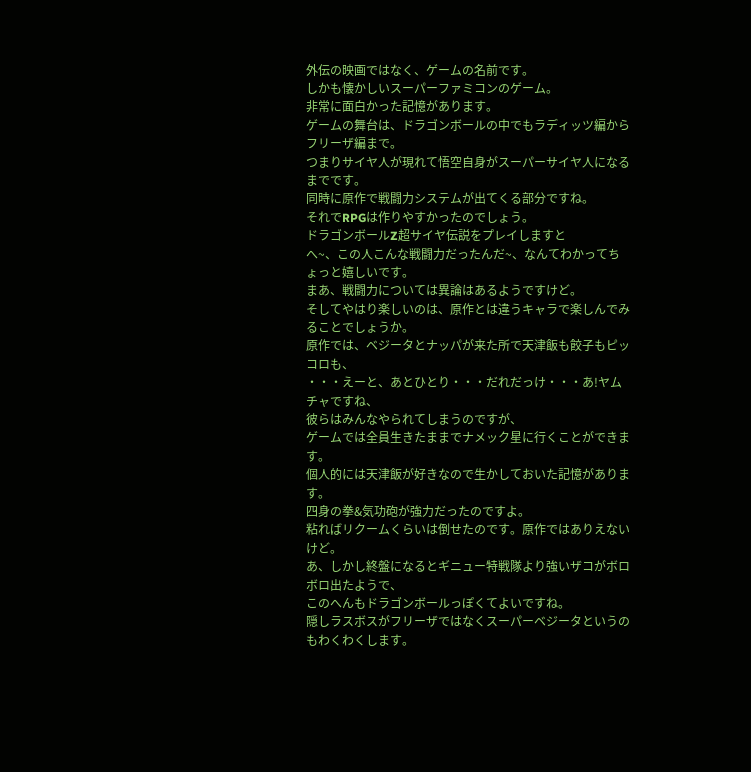外伝の映画ではなく、ゲームの名前です。
しかも懐かしいスーパーファミコンのゲーム。
非常に面白かった記憶があります。
ゲームの舞台は、ドラゴンボールの中でもラディッツ編からフリーザ編まで。
つまりサイヤ人が現れて悟空自身がスーパーサイヤ人になるまでです。
同時に原作で戦闘力システムが出てくる部分ですね。
それでRPGは作りやすかったのでしょう。
ドラゴンボールZ超サイヤ伝説をプレイしますと
へ~、この人こんな戦闘力だったんだ~、なんてわかってちょっと嬉しいです。
まあ、戦闘力については異論はあるようですけど。
そしてやはり楽しいのは、原作とは違うキャラで楽しんでみることでしょうか。
原作では、ベジータとナッパが来た所で天津飯も餃子もピッコロも、
・・・えーと、あとひとり・・・だれだっけ・・・あ!ヤムチャですね、
彼らはみんなやられてしまうのですが、
ゲームでは全員生きたままでナメック星に行くことができます。
個人的には天津飯が好きなので生かしておいた記憶があります。
四身の拳&気功砲が強力だったのですよ。
粘ればリクームくらいは倒せたのです。原作ではありえないけど。
あ、しかし終盤になるとギニュー特戦隊より強いザコがボロボロ出たようで、
このへんもドラゴンボールっぽくてよいですね。
隠しラスボスがフリーザではなくスーパーベジータというのもわくわくします。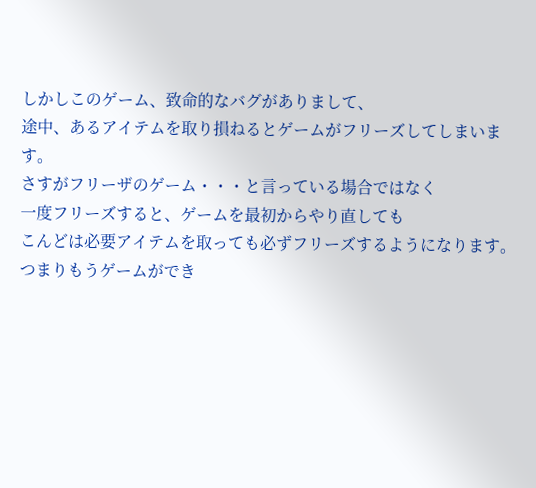しかしこのゲーム、致命的なバグがありまして、
途中、あるアイテムを取り損ねるとゲームがフリーズしてしまいます。
さすがフリーザのゲーム・・・と言っている場合ではなく
一度フリーズすると、ゲームを最初からやり直しても
こんどは必要アイテムを取っても必ずフリーズするようになります。
つまりもうゲームができ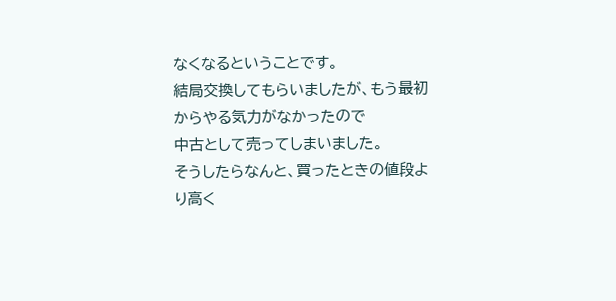なくなるということです。
結局交換してもらいましたが、もう最初からやる気力がなかったので
中古として売ってしまいました。
そうしたらなんと、買ったときの値段より高く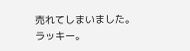売れてしまいました。
ラッキー。